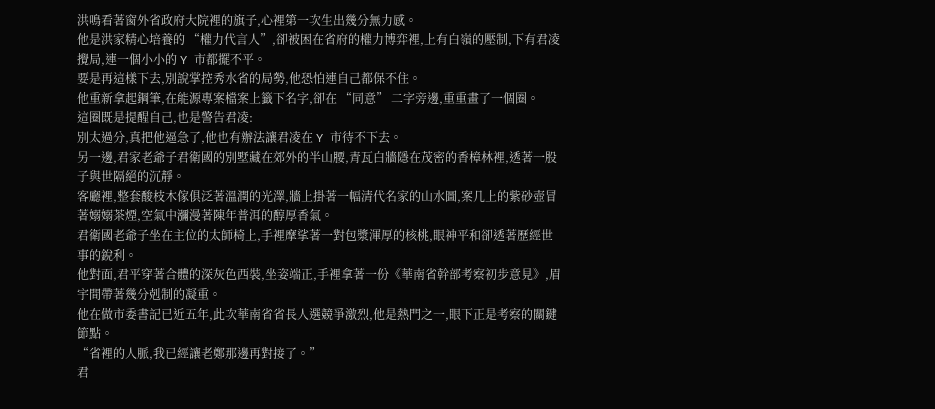洪鳴看著窗外省政府大院裡的旗子,心裡第一次生出幾分無力感。
他是洪家精心培養的 “權力代言人”,卻被困在省府的權力博弈裡,上有白嶺的壓制,下有君凌攪局,連一個小小的 Y 市都擺不平。
要是再這樣下去,別說掌控秀水省的局勢,他恐怕連自己都保不住。
他重新拿起鋼筆,在能源專案檔案上籤下名字,卻在 “同意” 二字旁邊,重重畫了一個圈。
這圈既是提醒自己,也是警告君凌:
別太過分,真把他逼急了,他也有辦法讓君凌在 Y 市待不下去。
另一邊,君家老爺子君衛國的別墅藏在郊外的半山腰,青瓦白牆隱在茂密的香樟林裡,透著一股子與世隔絕的沉靜。
客廳裡,整套酸枝木傢俱泛著溫潤的光澤,牆上掛著一幅清代名家的山水圖,案几上的紫砂壺冒著嫋嫋茶煙,空氣中瀰漫著陳年普洱的醇厚香氣。
君衛國老爺子坐在主位的太師椅上,手裡摩挲著一對包漿渾厚的核桃,眼神平和卻透著歷經世事的銳利。
他對面,君平穿著合體的深灰色西裝,坐姿端正,手裡拿著一份《華南省幹部考察初步意見》,眉宇間帶著幾分剋制的凝重。
他在做市委書記已近五年,此次華南省省長人選競爭激烈,他是熱門之一,眼下正是考察的關鍵節點。
“省裡的人脈,我已經讓老鄭那邊再對接了。”
君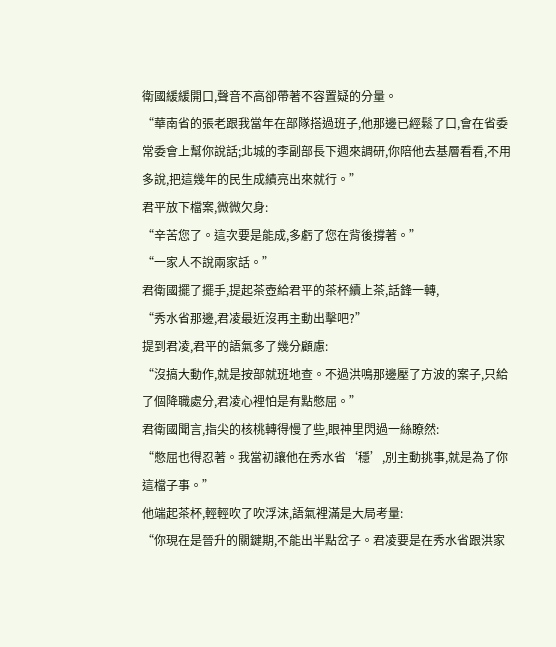衛國緩緩開口,聲音不高卻帶著不容置疑的分量。
“華南省的張老跟我當年在部隊搭過班子,他那邊已經鬆了口,會在省委常委會上幫你說話;北城的李副部長下週來調研,你陪他去基層看看,不用多說,把這幾年的民生成績亮出來就行。”
君平放下檔案,微微欠身:
“辛苦您了。這次要是能成,多虧了您在背後撐著。”
“一家人不說兩家話。”
君衛國擺了擺手,提起茶壺給君平的茶杯續上茶,話鋒一轉,
“秀水省那邊,君凌最近沒再主動出擊吧?”
提到君凌,君平的語氣多了幾分顧慮:
“沒搞大動作,就是按部就班地查。不過洪鳴那邊壓了方波的案子,只給了個降職處分,君凌心裡怕是有點憋屈。”
君衛國聞言,指尖的核桃轉得慢了些,眼神里閃過一絲瞭然:
“憋屈也得忍著。我當初讓他在秀水省‘穩’,別主動挑事,就是為了你這檔子事。”
他端起茶杯,輕輕吹了吹浮沫,語氣裡滿是大局考量:
“你現在是晉升的關鍵期,不能出半點岔子。君凌要是在秀水省跟洪家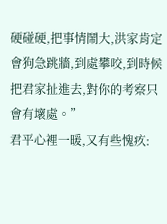硬碰硬,把事情鬧大,洪家肯定會狗急跳牆,到處攀咬,到時候把君家扯進去,對你的考察只會有壞處。”
君平心裡一暖,又有些愧疚: